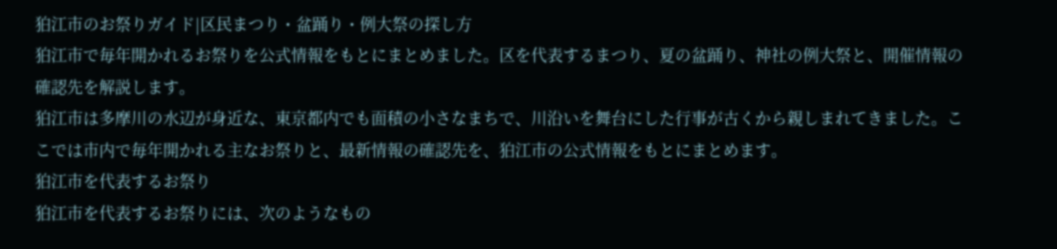狛江市のお祭りガイド|区民まつり・盆踊り・例大祭の探し方
狛江市で毎年開かれるお祭りを公式情報をもとにまとめました。区を代表するまつり、夏の盆踊り、神社の例大祭と、開催情報の確認先を解説します。
狛江市は多摩川の水辺が身近な、東京都内でも面積の小さなまちで、川沿いを舞台にした行事が古くから親しまれてきました。ここでは市内で毎年開かれる主なお祭りと、最新情報の確認先を、狛江市の公式情報をもとにまとめます。
狛江市を代表するお祭り
狛江市を代表するお祭りには、次のようなもの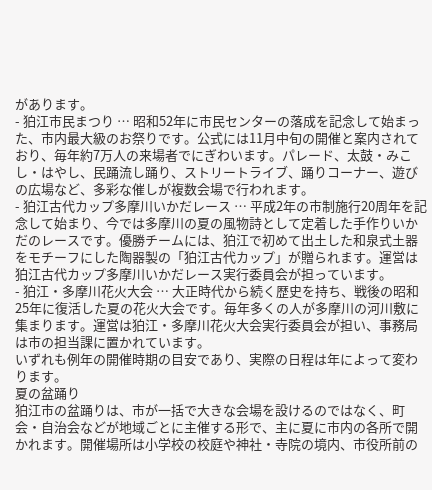があります。
- 狛江市民まつり … 昭和52年に市民センターの落成を記念して始まった、市内最大級のお祭りです。公式には11月中旬の開催と案内されており、毎年約7万人の来場者でにぎわいます。パレード、太鼓・みこし・はやし、民踊流し踊り、ストリートライブ、踊りコーナー、遊びの広場など、多彩な催しが複数会場で行われます。
- 狛江古代カップ多摩川いかだレース … 平成2年の市制施行20周年を記念して始まり、今では多摩川の夏の風物詩として定着した手作りいかだのレースです。優勝チームには、狛江で初めて出土した和泉式土器をモチーフにした陶器製の「狛江古代カップ」が贈られます。運営は狛江古代カップ多摩川いかだレース実行委員会が担っています。
- 狛江・多摩川花火大会 … 大正時代から続く歴史を持ち、戦後の昭和25年に復活した夏の花火大会です。毎年多くの人が多摩川の河川敷に集まります。運営は狛江・多摩川花火大会実行委員会が担い、事務局は市の担当課に置かれています。
いずれも例年の開催時期の目安であり、実際の日程は年によって変わります。
夏の盆踊り
狛江市の盆踊りは、市が一括で大きな会場を設けるのではなく、町会・自治会などが地域ごとに主催する形で、主に夏に市内の各所で開かれます。開催場所は小学校の校庭や神社・寺院の境内、市役所前の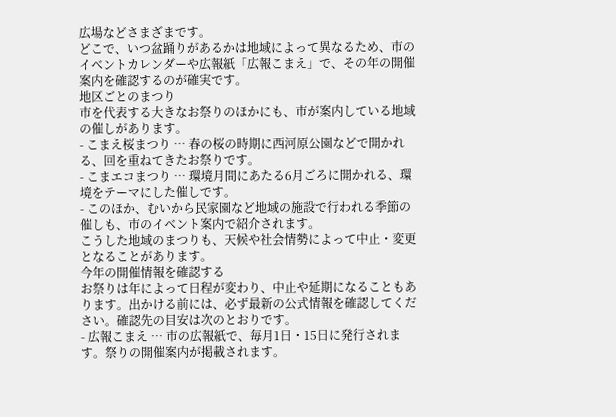広場などさまざまです。
どこで、いつ盆踊りがあるかは地域によって異なるため、市のイベントカレンダーや広報紙「広報こまえ」で、その年の開催案内を確認するのが確実です。
地区ごとのまつり
市を代表する大きなお祭りのほかにも、市が案内している地域の催しがあります。
- こまえ桜まつり … 春の桜の時期に西河原公園などで開かれる、回を重ねてきたお祭りです。
- こまエコまつり … 環境月間にあたる6月ごろに開かれる、環境をテーマにした催しです。
- このほか、むいから民家園など地域の施設で行われる季節の催しも、市のイベント案内で紹介されます。
こうした地域のまつりも、天候や社会情勢によって中止・変更となることがあります。
今年の開催情報を確認する
お祭りは年によって日程が変わり、中止や延期になることもあります。出かける前には、必ず最新の公式情報を確認してください。確認先の目安は次のとおりです。
- 広報こまえ … 市の広報紙で、毎月1日・15日に発行されます。祭りの開催案内が掲載されます。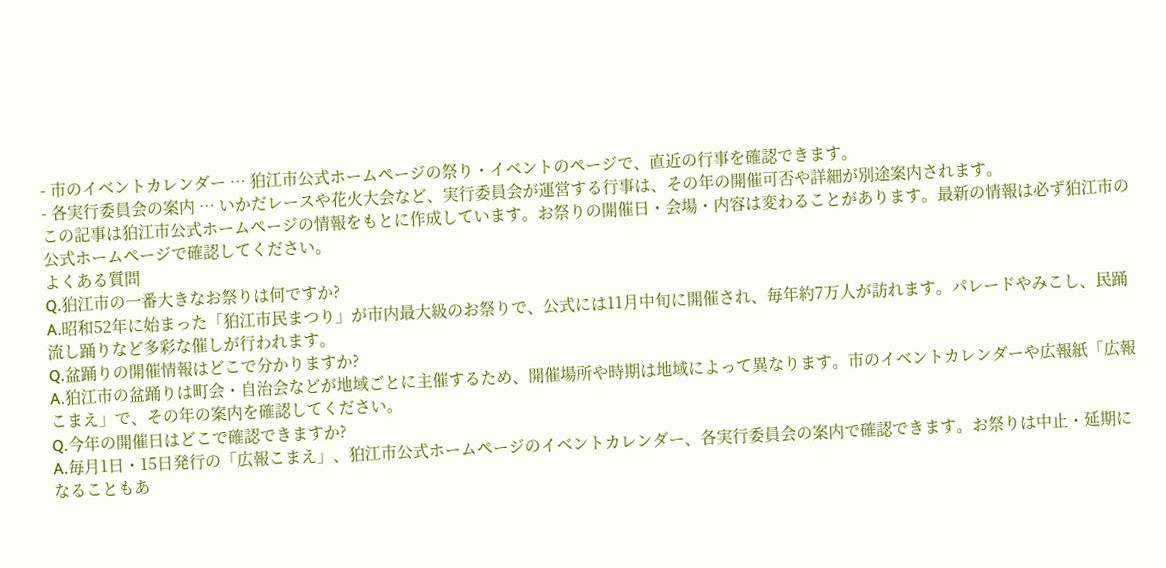- 市のイベントカレンダー … 狛江市公式ホームページの祭り・イベントのページで、直近の行事を確認できます。
- 各実行委員会の案内 … いかだレースや花火大会など、実行委員会が運営する行事は、その年の開催可否や詳細が別途案内されます。
この記事は狛江市公式ホームページの情報をもとに作成しています。お祭りの開催日・会場・内容は変わることがあります。最新の情報は必ず狛江市の公式ホームページで確認してください。
よくある質問
Q.狛江市の一番大きなお祭りは何ですか?
A.昭和52年に始まった「狛江市民まつり」が市内最大級のお祭りで、公式には11月中旬に開催され、毎年約7万人が訪れます。パレードやみこし、民踊流し踊りなど多彩な催しが行われます。
Q.盆踊りの開催情報はどこで分かりますか?
A.狛江市の盆踊りは町会・自治会などが地域ごとに主催するため、開催場所や時期は地域によって異なります。市のイベントカレンダーや広報紙「広報こまえ」で、その年の案内を確認してください。
Q.今年の開催日はどこで確認できますか?
A.毎月1日・15日発行の「広報こまえ」、狛江市公式ホームページのイベントカレンダー、各実行委員会の案内で確認できます。お祭りは中止・延期になることもあ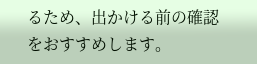るため、出かける前の確認をおすすめします。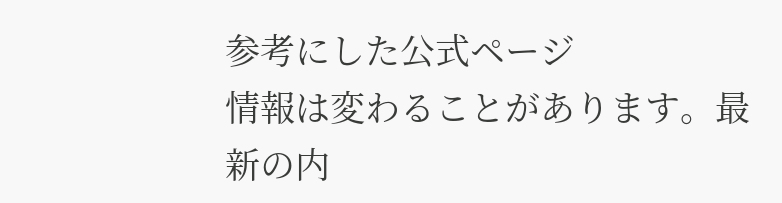参考にした公式ページ
情報は変わることがあります。最新の内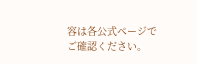容は各公式ページでご確認ください。